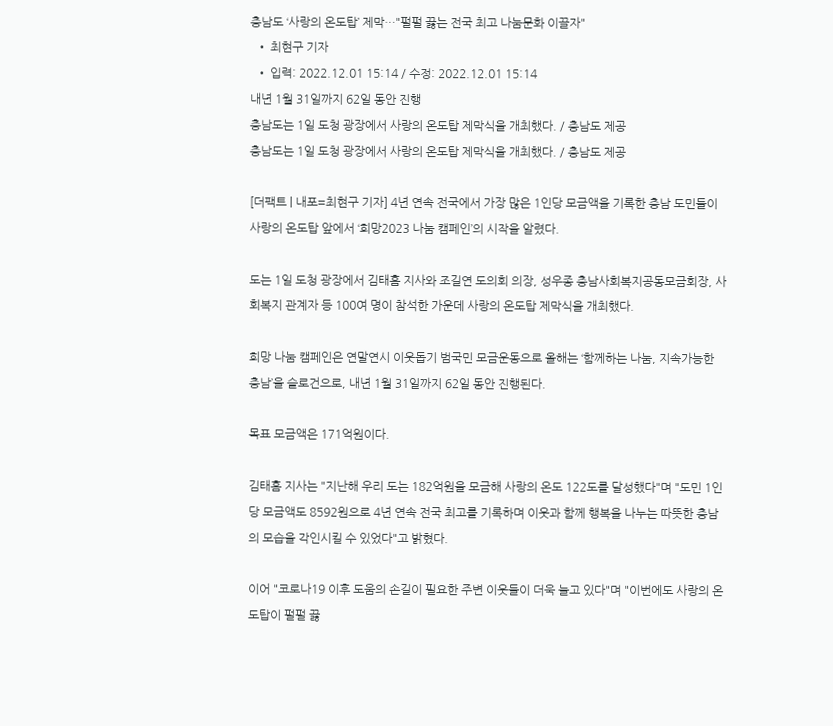충남도 ‘사랑의 온도탑’ 제막…"펄펄 끓는 전국 최고 나눔문화 이끌자"
  • 최현구 기자
  • 입력: 2022.12.01 15:14 / 수정: 2022.12.01 15:14
내년 1월 31일까지 62일 동안 진행
충남도는 1일 도청 광장에서 사랑의 온도탑 제막식을 개최했다. / 충남도 제공
충남도는 1일 도청 광장에서 사랑의 온도탑 제막식을 개최했다. / 충남도 제공

[더팩트 | 내포=최현구 기자] 4년 연속 전국에서 가장 많은 1인당 모금액을 기록한 충남 도민들이 사랑의 온도탑 앞에서 ‘희망2023 나눔 캠페인’의 시작을 알렸다.

도는 1일 도청 광장에서 김태흠 지사와 조길연 도의회 의장, 성우종 충남사회복지공동모금회장, 사회복지 관계자 등 100여 명이 참석한 가운데 사랑의 온도탑 제막식을 개최했다.

희망 나눔 캠페인은 연말연시 이웃돕기 범국민 모금운동으로 올해는 ‘함께하는 나눔, 지속가능한 충남’을 슬로건으로, 내년 1월 31일까지 62일 동안 진행된다.

목표 모금액은 171억원이다.

김태흠 지사는 "지난해 우리 도는 182억원을 모금해 사랑의 온도 122도를 달성했다"며 "도민 1인당 모금액도 8592원으로 4년 연속 전국 최고를 기록하며 이웃과 함께 행복을 나누는 따뜻한 충남의 모습을 각인시킬 수 있었다"고 밝혔다.

이어 "코로나19 이후 도움의 손길이 필요한 주변 이웃들이 더욱 늘고 있다"며 "이번에도 사랑의 온도탑이 펄펄 끓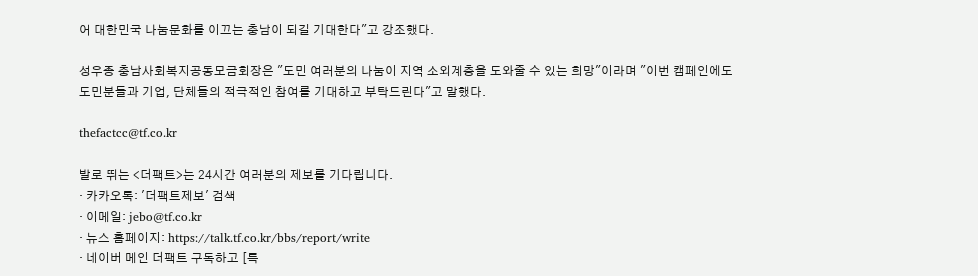어 대한민국 나눔문화를 이끄는 충남이 되길 기대한다"고 강조했다.

성우종 충남사회복지공동모금회장은 "도민 여러분의 나눔이 지역 소외계층을 도와줄 수 있는 희망"이라며 "이번 캠페인에도 도민분들과 기업, 단체들의 적극적인 참여를 기대하고 부탁드린다"고 말했다.

thefactcc@tf.co.kr

발로 뛰는 <더팩트>는 24시간 여러분의 제보를 기다립니다.
· 카카오톡: '더팩트제보' 검색
· 이메일: jebo@tf.co.kr
· 뉴스 홈페이지: https://talk.tf.co.kr/bbs/report/write
· 네이버 메인 더팩트 구독하고 [특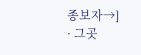종보자→]
· 그곳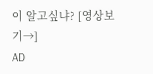이 알고싶냐? [영상보기→]
AD